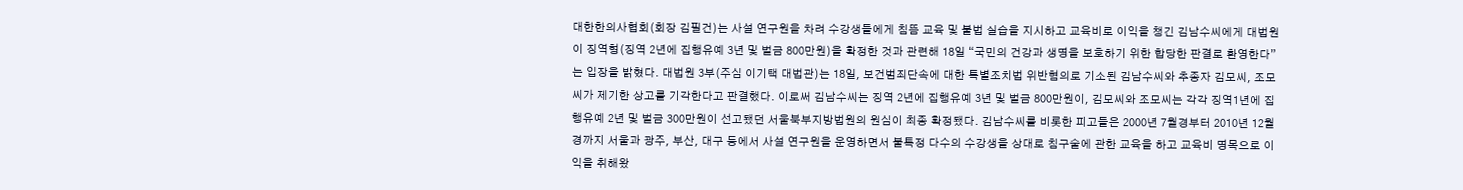대한한의사협회(회장 김필건)는 사설 연구원을 차려 수강생들에게 침뜸 교육 및 불법 실습을 지시하고 교육비로 이익을 챙긴 김남수씨에게 대법원이 징역형(징역 2년에 집행유예 3년 및 벌금 800만원)을 확정한 것과 관련해 18일 “국민의 건강과 생명을 보호하기 위한 합당한 판결로 환영한다”는 입장을 밝혔다. 대법원 3부(주심 이기택 대법관)는 18일, 보건범죄단속에 대한 특별조치법 위반혐의로 기소된 김남수씨와 추종자 김모씨, 조모씨가 제기한 상고를 기각한다고 판결했다. 이로써 김남수씨는 징역 2년에 집행유예 3년 및 벌금 800만원이, 김모씨와 조모씨는 각각 징역1년에 집행유예 2년 및 벌금 300만원이 선고됐던 서울북부지방법원의 원심이 최종 확정됐다. 김남수씨를 비롯한 피고들은 2000년 7월경부터 2010년 12월경까지 서울과 광주, 부산, 대구 등에서 사설 연구원을 운영하면서 불특정 다수의 수강생을 상대로 침구술에 관한 교육을 하고 교육비 명목으로 이익을 취해왔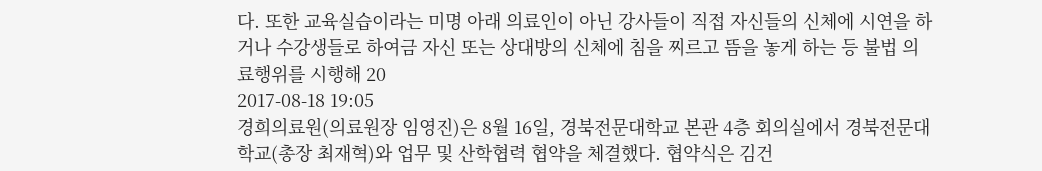다. 또한 교육실습이라는 미명 아래 의료인이 아닌 강사들이 직접 자신들의 신체에 시연을 하거나 수강생들로 하여금 자신 또는 상대방의 신체에 침을 찌르고 뜸을 놓게 하는 등 불법 의료행위를 시행해 20
2017-08-18 19:05
경희의료원(의료원장 임영진)은 8월 16일, 경북전문대학교 본관 4층 회의실에서 경북전문대학교(총장 최재혁)와 업무 및 산학협력 협약을 체결했다. 협약식은 김건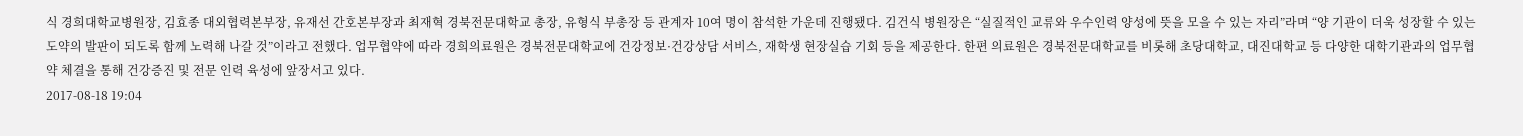식 경희대학교병원장, 김효종 대외협력본부장, 유재선 간호본부장과 최재혁 경북전문대학교 총장, 유형식 부총장 등 관계자 10여 명이 참석한 가운데 진행됐다. 김건식 병원장은 “실질적인 교류와 우수인력 양성에 뜻을 모을 수 있는 자리”라며 “양 기관이 더욱 성장할 수 있는 도약의 발판이 되도록 함께 노력해 나갈 것”이라고 전했다. 업무협약에 따라 경희의료원은 경북전문대학교에 건강정보·건강상담 서비스, 재학생 현장실습 기회 등을 제공한다. 한편 의료원은 경북전문대학교를 비롯해 초당대학교, 대진대학교 등 다양한 대학기관과의 업무협약 체결을 통해 건강증진 및 전문 인력 육성에 앞장서고 있다.
2017-08-18 19:04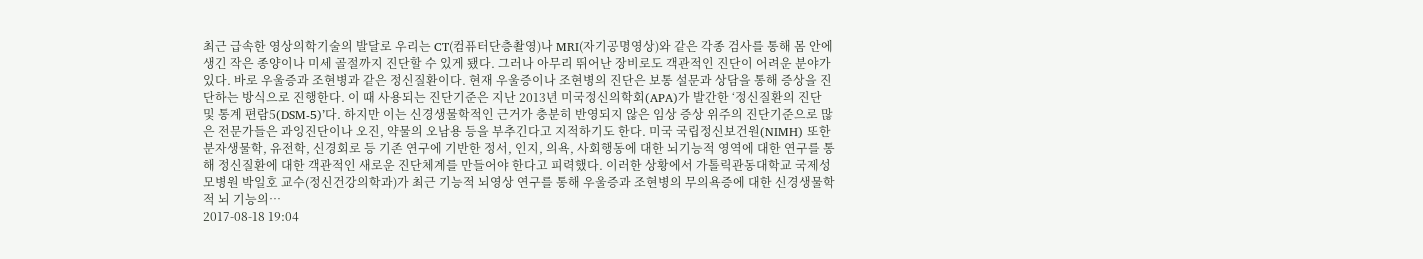최근 급속한 영상의학기술의 발달로 우리는 CT(컴퓨터단층촬영)나 MRI(자기공명영상)와 같은 각종 검사를 통해 몸 안에 생긴 작은 종양이나 미세 골절까지 진단할 수 있게 됐다. 그러나 아무리 뛰어난 장비로도 객관적인 진단이 어려운 분야가 있다. 바로 우울증과 조현병과 같은 정신질환이다. 현재 우울증이나 조현병의 진단은 보통 설문과 상담을 통해 증상을 진단하는 방식으로 진행한다. 이 때 사용되는 진단기준은 지난 2013년 미국정신의학회(APA)가 발간한 ‘정신질환의 진단 및 통계 편람5(DSM-5)’다. 하지만 이는 신경생물학적인 근거가 충분히 반영되지 않은 임상 증상 위주의 진단기준으로 많은 전문가들은 과잉진단이나 오진, 약물의 오남용 등을 부추긴다고 지적하기도 한다. 미국 국립정신보건원(NIMH) 또한 분자생물학, 유전학, 신경회로 등 기존 연구에 기반한 정서, 인지, 의욕, 사회행동에 대한 뇌기능적 영역에 대한 연구를 통해 정신질환에 대한 객관적인 새로운 진단체계를 만들어야 한다고 피력했다. 이러한 상황에서 가톨릭관동대학교 국제성모병원 박일호 교수(정신건강의학과)가 최근 기능적 뇌영상 연구를 통해 우울증과 조현병의 무의욕증에 대한 신경생물학적 뇌 기능의…
2017-08-18 19:04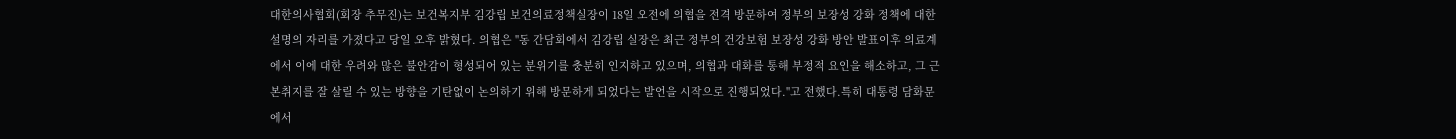대한의사협회(회장 추무진)는 보건복지부 김강립 보건의료정책실장이 18일 오전에 의협을 전격 방문하여 정부의 보장성 강화 정책에 대한 설명의 자리를 가졌다고 당일 오후 밝혔다. 의협은 "동 간담회에서 김강립 실장은 최근 정부의 건강보험 보장성 강화 방안 발표이후 의료계에서 이에 대한 우려와 많은 불안감이 형성되어 있는 분위기를 충분히 인지하고 있으며, 의협과 대화를 통해 부정적 요인을 해소하고, 그 근본취지를 잘 살릴 수 있는 방향을 기탄없이 논의하기 위해 방문하게 되었다는 발언을 시작으로 진행되었다."고 전했다.특히 대통령 담화문에서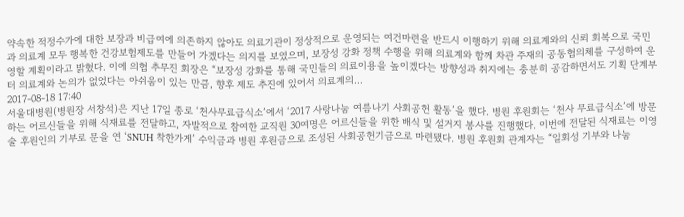약속한 적정수가에 대한 보장과 비급여에 의존하지 않아도 의료기관이 정상적으로 운영되는 여건마련을 반드시 이행하기 위해 의료계와의 신뢰 회복으로 국민과 의료계 모두 행복한 건강보험제도를 만들어 가겠다는 의지를 보였으며, 보장성 강화 정책 수행을 위해 의료계와 함께 차관 주재의 공동협의체를 구성하여 운영할 계획이라고 밝혔다. 이에 의협 추무진 회장은 “보장성 강화를 통해 국민들의 의료이용을 높이겠다는 방향성과 취지에는 충분히 공감하면서도 기획 단계부터 의료계와 논의가 없었다는 아쉬움이 있는 만큼, 향후 제도 추진에 있어서 의료계의…
2017-08-18 17:40
서울대병원(병원장 서창석)은 지난 17일 종로 ‘천사무료급식소’에서 ‘2017 사랑나눔 여름나기 사회공헌 활동’을 했다. 병원 후원회는 ‘천사 무료급식소’에 방문하는 어르신들을 위해 식재료를 전달하고, 자발적으로 참여한 교직원 30여명은 어르신들을 위한 배식 및 설거지 봉사를 진행했다. 이번에 전달된 식재료는 이영술 후원인의 기부로 문을 연 ‘SNUH 착한가게’ 수익금과 병원 후원금으로 조성된 사회공헌기금으로 마련됐다. 병원 후원회 관계자는 “일회성 기부와 나눔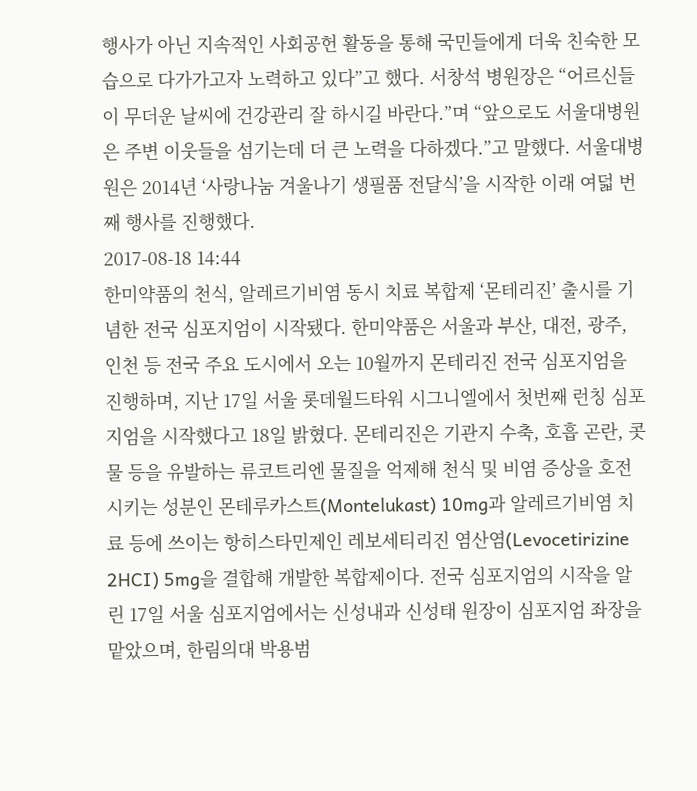행사가 아닌 지속적인 사회공헌 활동을 통해 국민들에게 더욱 친숙한 모습으로 다가가고자 노력하고 있다”고 했다. 서창석 병원장은 “어르신들이 무더운 날씨에 건강관리 잘 하시길 바란다.”며 “앞으로도 서울대병원은 주변 이웃들을 섬기는데 더 큰 노력을 다하겠다.”고 말했다. 서울대병원은 2014년 ‘사랑나눔 겨울나기 생필품 전달식’을 시작한 이래 여덟 번째 행사를 진행했다.
2017-08-18 14:44
한미약품의 천식, 알레르기비염 동시 치료 복합제 ‘몬테리진’ 출시를 기념한 전국 심포지엄이 시작됐다. 한미약품은 서울과 부산, 대전, 광주, 인천 등 전국 주요 도시에서 오는 10월까지 몬테리진 전국 심포지엄을 진행하며, 지난 17일 서울 롯데월드타워 시그니엘에서 첫번째 런칭 심포지엄을 시작했다고 18일 밝혔다. 몬테리진은 기관지 수축, 호흡 곤란, 콧물 등을 유발하는 류코트리엔 물질을 억제해 천식 및 비염 증상을 호전시키는 성분인 몬테루카스트(Montelukast) 10mg과 알레르기비염 치료 등에 쓰이는 항히스타민제인 레보세티리진 염산염(Levocetirizine 2HCI) 5mg을 결합해 개발한 복합제이다. 전국 심포지엄의 시작을 알린 17일 서울 심포지엄에서는 신성내과 신성태 원장이 심포지엄 좌장을 맡았으며, 한림의대 박용범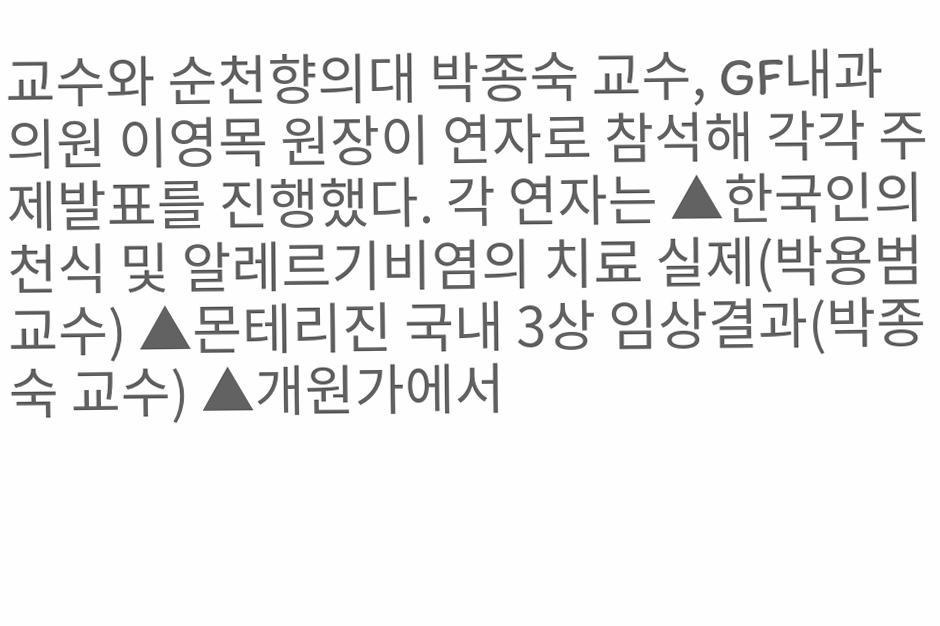교수와 순천향의대 박종숙 교수, GF내과의원 이영목 원장이 연자로 참석해 각각 주제발표를 진행했다. 각 연자는 ▲한국인의 천식 및 알레르기비염의 치료 실제(박용범 교수) ▲몬테리진 국내 3상 임상결과(박종숙 교수) ▲개원가에서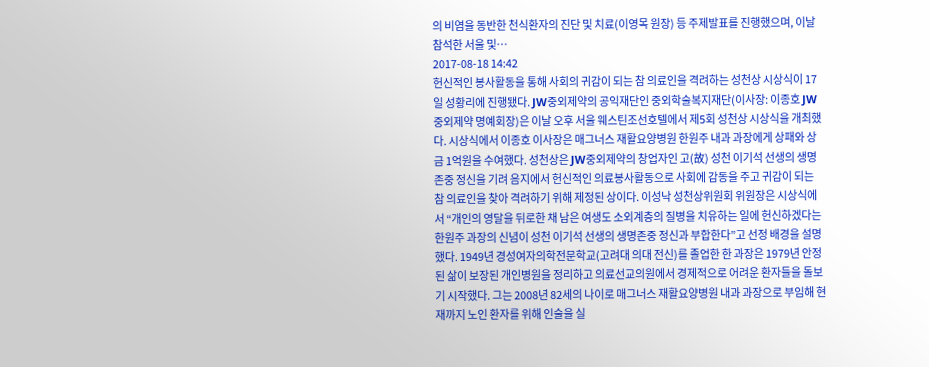의 비염을 동반한 천식환자의 진단 및 치료(이영목 원장) 등 주제발표를 진행했으며, 이날 참석한 서울 및…
2017-08-18 14:42
헌신적인 봉사활동을 통해 사회의 귀감이 되는 참 의료인을 격려하는 성천상 시상식이 17일 성황리에 진행됐다. JW중외제약의 공익재단인 중외학술복지재단(이사장: 이종호 JW중외제약 명예회장)은 이날 오후 서울 웨스틴조선호텔에서 제5회 성천상 시상식을 개최했다. 시상식에서 이종호 이사장은 매그너스 재활요양병원 한원주 내과 과장에게 상패와 상금 1억원을 수여했다. 성천상은 JW중외제약의 창업자인 고(故) 성천 이기석 선생의 생명존중 정신을 기려 음지에서 헌신적인 의료봉사활동으로 사회에 감동을 주고 귀감이 되는 참 의료인을 찾아 격려하기 위해 제정된 상이다. 이성낙 성천상위원회 위원장은 시상식에서 “개인의 영달을 뒤로한 채 남은 여생도 소외계층의 질병을 치유하는 일에 헌신하겠다는 한원주 과장의 신념이 성천 이기석 선생의 생명존중 정신과 부합한다”고 선정 배경을 설명했다. 1949년 경성여자의학전문학교(고려대 의대 전신)를 졸업한 한 과장은 1979년 안정된 삶이 보장된 개인병원을 정리하고 의료선교의원에서 경제적으로 어려운 환자들을 돌보기 시작했다. 그는 2008년 82세의 나이로 매그너스 재활요양병원 내과 과장으로 부임해 현재까지 노인 환자를 위해 인술을 실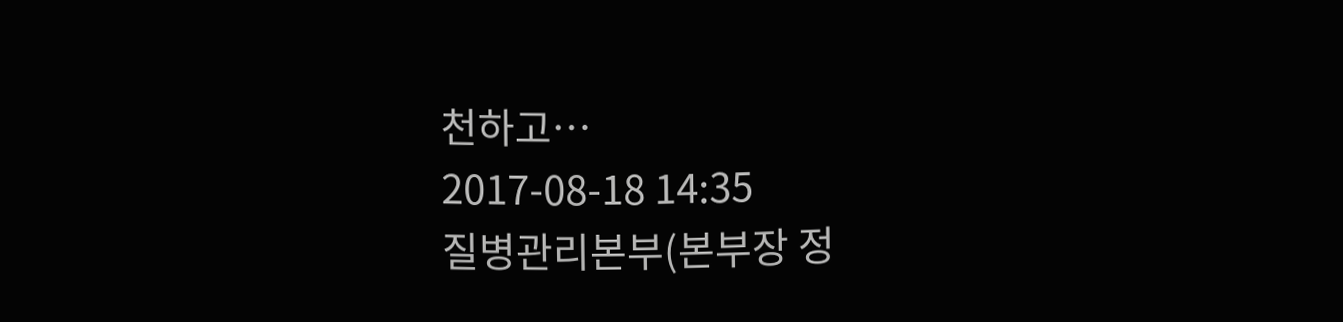천하고…
2017-08-18 14:35
질병관리본부(본부장 정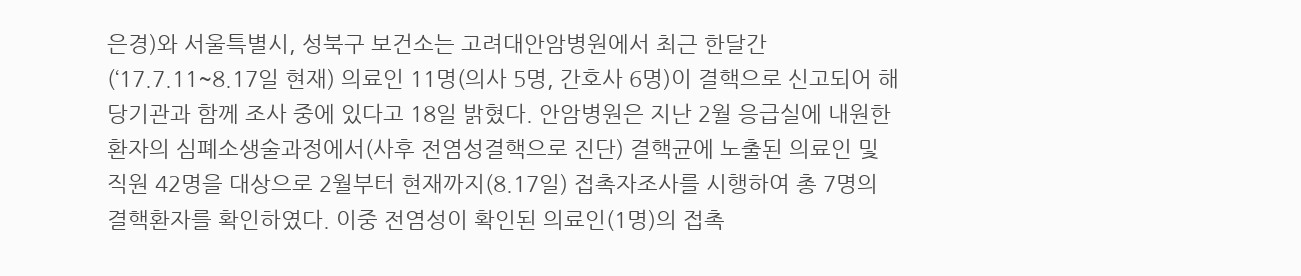은경)와 서울특별시, 성북구 보건소는 고려대안암병원에서 최근 한달간(‘17.7.11~8.17일 현재) 의료인 11명(의사 5명, 간호사 6명)이 결핵으로 신고되어 해당기관과 함께 조사 중에 있다고 18일 밝혔다. 안암병원은 지난 2월 응급실에 내원한 환자의 심폐소생술과정에서(사후 전염성결핵으로 진단) 결핵균에 노출된 의료인 및 직원 42명을 대상으로 2월부터 현재까지(8.17일) 접촉자조사를 시행하여 총 7명의 결핵환자를 확인하였다. 이중 전염성이 확인된 의료인(1명)의 접촉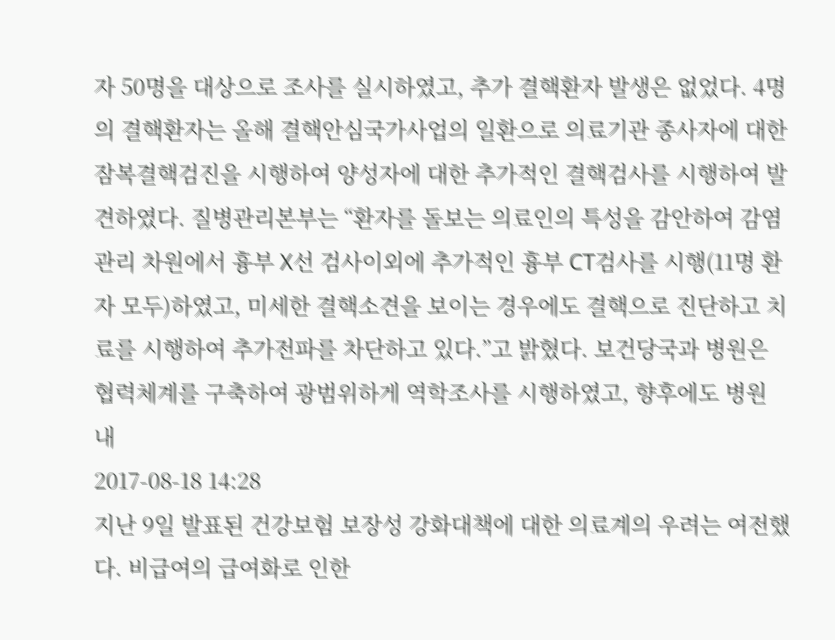자 50명을 대상으로 조사를 실시하였고, 추가 결핵환자 발생은 없었다. 4명의 결핵환자는 올해 결핵안심국가사업의 일환으로 의료기관 종사자에 대한 잠복결핵검진을 시행하여 양성자에 대한 추가적인 결핵검사를 시행하여 발견하였다. 질병관리본부는 “환자를 돌보는 의료인의 특성을 감안하여 감염관리 차원에서 흉부 X선 검사이외에 추가적인 흉부 CT검사를 시행(11명 환자 모두)하였고, 미세한 결핵소견을 보이는 경우에도 결핵으로 진단하고 치료를 시행하여 추가전파를 차단하고 있다.”고 밝혔다. 보건당국과 병원은 협력체계를 구축하여 광범위하게 역학조사를 시행하였고, 향후에도 병원 내
2017-08-18 14:28
지난 9일 발표된 건강보험 보장성 강화대책에 대한 의료계의 우려는 여전했다. 비급여의 급여화로 인한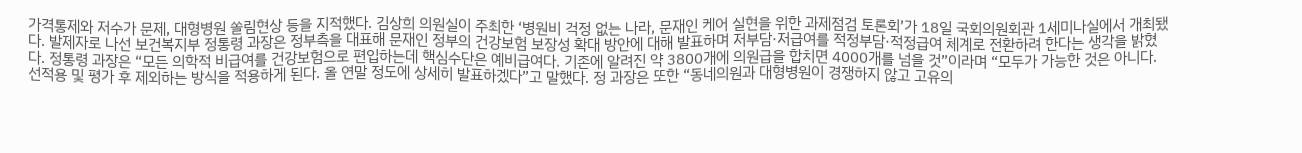가격통제와 저수가 문제, 대형병원 쏠림현상 등을 지적했다. 김상희 의원실이 주최한 ‘병원비 걱정 없는 나라, 문재인 케어 실현을 위한 과제점검 토론회’가 18일 국회의원회관 1세미나실에서 개최됐다. 발제자로 나선 보건복지부 정통령 과장은 정부측을 대표해 문재인 정부의 건강보험 보장성 확대 방안에 대해 발표하며 저부담·저급여를 적정부담·적정급여 체계로 전환하려 한다는 생각을 밝혔다. 정통령 과장은 “모든 의학적 비급여를 건강보험으로 편입하는데 핵심수단은 예비급여다. 기존에 알려진 약 3800개에 의원급을 합치면 4000개를 넘을 것”이라며 “모두가 가능한 것은 아니다. 선적용 및 평가 후 제외하는 방식을 적용하게 된다. 올 연말 정도에 상세히 발표하겠다”고 말했다. 정 과장은 또한 “동네의원과 대형병원이 경쟁하지 않고 고유의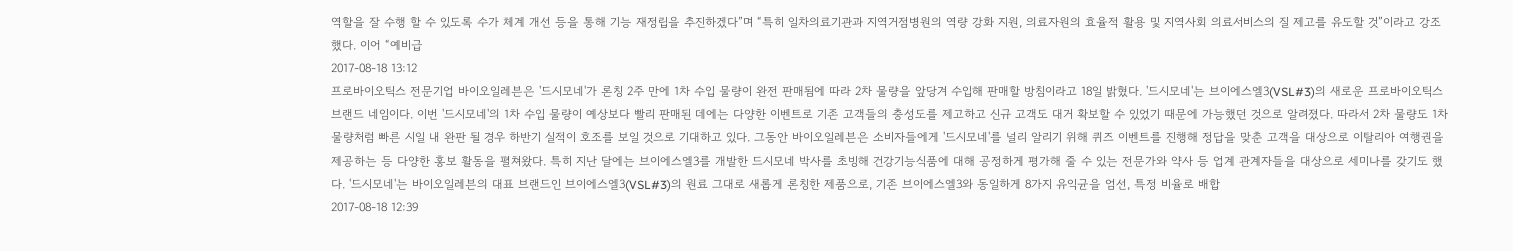역할을 잘 수행 할 수 있도록 수가 체계 개선 등을 통해 기능 재정립을 추진하겠다”며 “특히 일차의료기관과 지역거점병원의 역량 강화 지원, 의료자원의 효율적 활용 및 지역사회 의료서비스의 질 제고를 유도할 것”이라고 강조했다. 이어 “예비급
2017-08-18 13:12
프로바이오틱스 전문기업 바이오일레븐은 '드시모네'가 론칭 2주 만에 1차 수입 물량이 완전 판매됨에 따라 2차 물량을 앞당겨 수입해 판매할 방침이라고 18일 밝혔다. '드시모네'는 브이에스엘3(VSL#3)의 새로운 프로바이오틱스 브랜드 네임이다. 이번 '드시모네'의 1차 수입 물량이 예상보다 빨리 판매된 데에는 다양한 이벤트로 기존 고객들의 충성도를 제고하고 신규 고객도 대거 확보할 수 있었기 때문에 가능했던 것으로 알려졌다. 따라서 2차 물량도 1차 물량처럼 빠른 시일 내 완판 될 경우 하반기 실적이 호조를 보일 것으로 기대하고 있다. 그동안 바이오일레븐은 소비자들에게 '드시모네'를 널리 알리기 위해 퀴즈 이벤트를 진행해 정답을 맞춘 고객을 대상으로 이탈리아 여행권을 제공하는 등 다양한 홍보 활동을 펼쳐왔다. 특히 지난 달에는 브이에스엘3를 개발한 드시모네 박사를 초빙해 건강기능식품에 대해 공정하게 평가해 줄 수 있는 전문가와 약사 등 업계 관계자들을 대상으로 세미나를 갖기도 했다. '드시모네'는 바이오일레븐의 대표 브랜드인 브이에스엘3(VSL#3)의 원료 그대로 새롭게 론칭한 제품으로, 기존 브이에스엘3와 동일하게 8가지 유익균을 엄선, 특정 비율로 배합
2017-08-18 12:39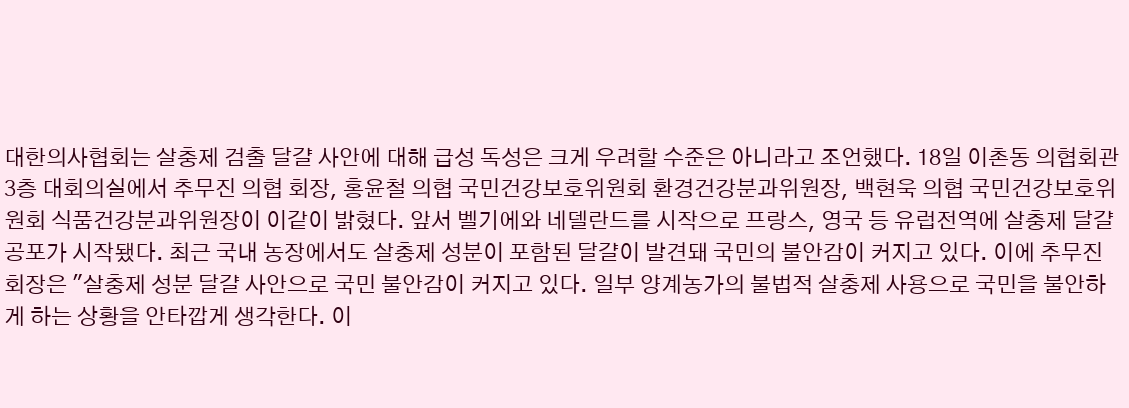대한의사협회는 살충제 검출 달걀 사안에 대해 급성 독성은 크게 우려할 수준은 아니라고 조언했다. 18일 이촌동 의협회관 3층 대회의실에서 추무진 의협 회장, 홍윤철 의협 국민건강보호위원회 환경건강분과위원장, 백현욱 의협 국민건강보호위원회 식품건강분과위원장이 이같이 밝혔다. 앞서 벨기에와 네델란드를 시작으로 프랑스, 영국 등 유럽전역에 살충제 달걀 공포가 시작됐다. 최근 국내 농장에서도 살충제 성분이 포함된 달걀이 발견돼 국민의 불안감이 커지고 있다. 이에 추무진 회장은 "살충제 성분 달걀 사안으로 국민 불안감이 커지고 있다. 일부 양계농가의 불법적 살충제 사용으로 국민을 불안하게 하는 상황을 안타깝게 생각한다. 이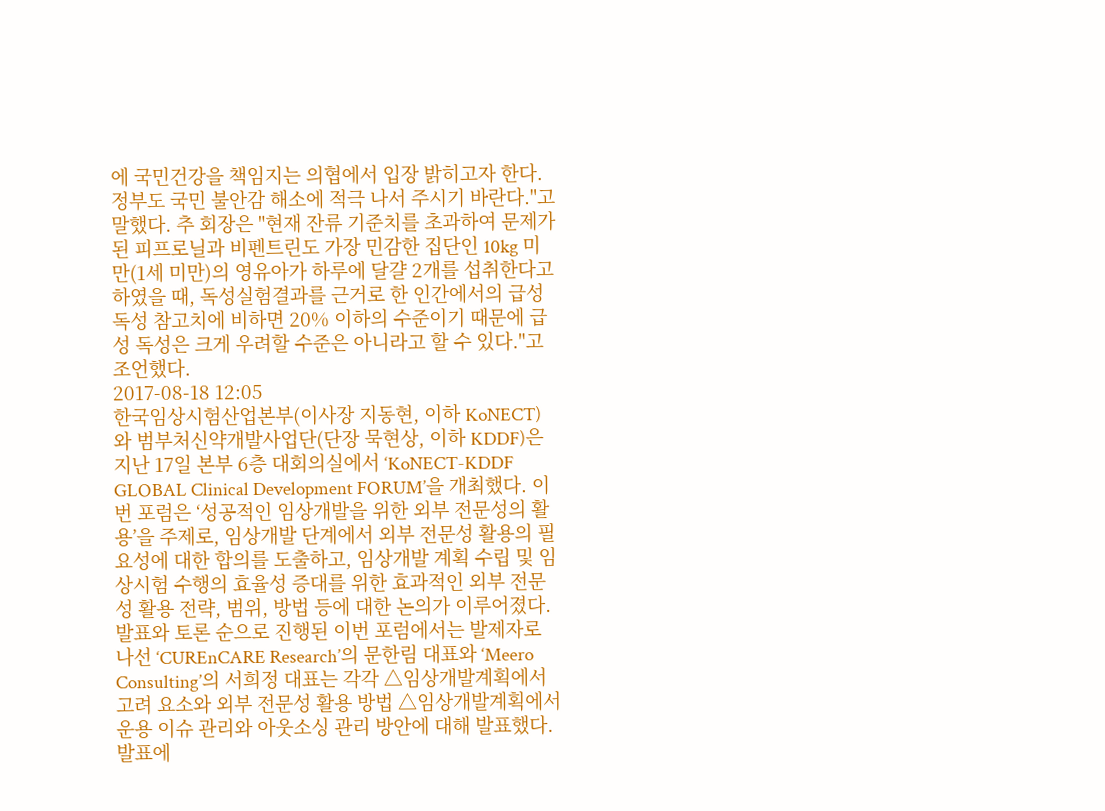에 국민건강을 책임지는 의협에서 입장 밝히고자 한다. 정부도 국민 불안감 해소에 적극 나서 주시기 바란다."고 말했다. 추 회장은 "현재 잔류 기준치를 초과하여 문제가 된 피프로닐과 비펜트린도 가장 민감한 집단인 10kg 미만(1세 미만)의 영유아가 하루에 달걀 2개를 섭취한다고 하였을 때, 독성실험결과를 근거로 한 인간에서의 급성독성 참고치에 비하면 20% 이하의 수준이기 때문에 급성 독성은 크게 우려할 수준은 아니라고 할 수 있다."고 조언했다.
2017-08-18 12:05
한국임상시험산업본부(이사장 지동현, 이하 KoNECT)와 범부처신약개발사업단(단장 묵현상, 이하 KDDF)은 지난 17일 본부 6층 대회의실에서 ‘KoNECT-KDDF GLOBAL Clinical Development FORUM’을 개최했다. 이번 포럼은 ‘성공적인 임상개발을 위한 외부 전문성의 활용’을 주제로, 임상개발 단계에서 외부 전문성 활용의 필요성에 대한 합의를 도출하고, 임상개발 계획 수립 및 임상시험 수행의 효율성 증대를 위한 효과적인 외부 전문성 활용 전략, 범위, 방법 등에 대한 논의가 이루어졌다. 발표와 토론 순으로 진행된 이번 포럼에서는 발제자로 나선 ‘CUREnCARE Research’의 문한림 대표와 ‘Meero Consulting’의 서희정 대표는 각각 △임상개발계획에서 고려 요소와 외부 전문성 활용 방법 △임상개발계획에서 운용 이슈 관리와 아웃소싱 관리 방안에 대해 발표했다. 발표에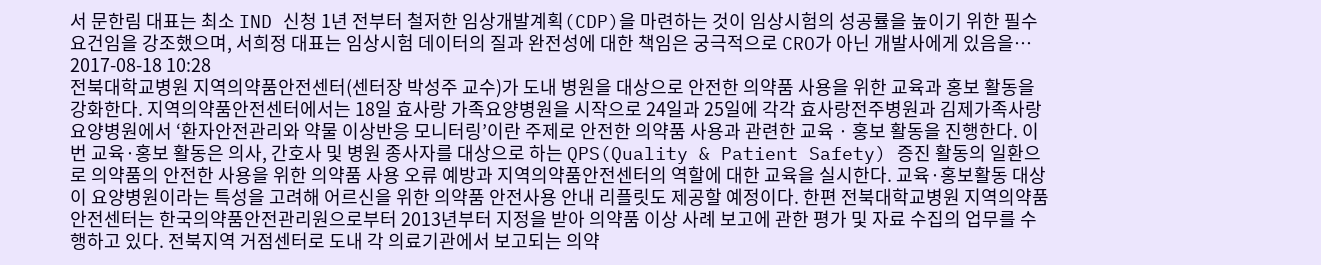서 문한림 대표는 최소 IND 신청 1년 전부터 철저한 임상개발계획(CDP)을 마련하는 것이 임상시험의 성공률을 높이기 위한 필수 요건임을 강조했으며, 서희정 대표는 임상시험 데이터의 질과 완전성에 대한 책임은 궁극적으로 CRO가 아닌 개발사에게 있음을…
2017-08-18 10:28
전북대학교병원 지역의약품안전센터(센터장 박성주 교수)가 도내 병원을 대상으로 안전한 의약품 사용을 위한 교육과 홍보 활동을 강화한다. 지역의약품안전센터에서는 18일 효사랑 가족요양병원을 시작으로 24일과 25일에 각각 효사랑전주병원과 김제가족사랑요양병원에서 ‘환자안전관리와 약물 이상반응 모니터링’이란 주제로 안전한 의약품 사용과 관련한 교육 · 홍보 활동을 진행한다. 이번 교육·홍보 활동은 의사, 간호사 및 병원 종사자를 대상으로 하는 QPS(Quality & Patient Safety) 증진 활동의 일환으로 의약품의 안전한 사용을 위한 의약품 사용 오류 예방과 지역의약품안전센터의 역할에 대한 교육을 실시한다. 교육·홍보활동 대상이 요양병원이라는 특성을 고려해 어르신을 위한 의약품 안전사용 안내 리플릿도 제공할 예정이다. 한편 전북대학교병원 지역의약품안전센터는 한국의약품안전관리원으로부터 2013년부터 지정을 받아 의약품 이상 사례 보고에 관한 평가 및 자료 수집의 업무를 수행하고 있다. 전북지역 거점센터로 도내 각 의료기관에서 보고되는 의약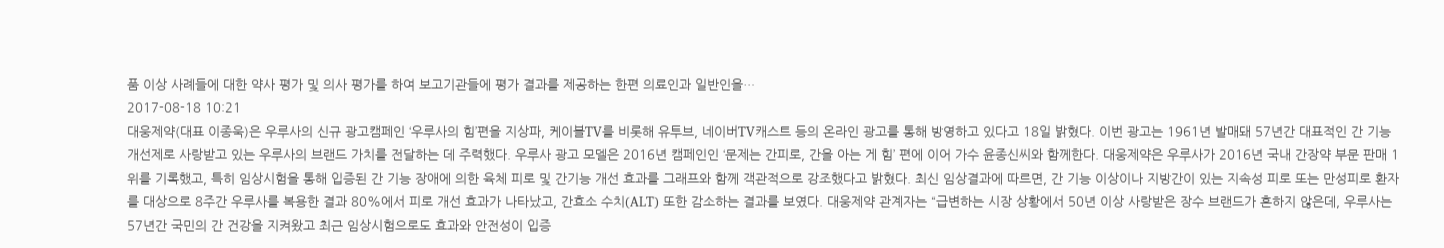품 이상 사례들에 대한 약사 평가 및 의사 평가를 하여 보고기관들에 평가 결과를 제공하는 한편 의료인과 일반인을…
2017-08-18 10:21
대웅제약(대표 이종욱)은 우루사의 신규 광고캠페인 ‘우루사의 힘’편을 지상파, 케이블TV를 비롯해 유투브, 네이버TV캐스트 등의 온라인 광고를 통해 방영하고 있다고 18일 밝혔다. 이번 광고는 1961년 발매돼 57년간 대표적인 간 기능 개선제로 사랑받고 있는 우루사의 브랜드 가치를 전달하는 데 주력했다. 우루사 광고 모델은 2016년 캠페인인 ‘문제는 간피로, 간을 아는 게 힘’ 편에 이어 가수 윤종신씨와 함께한다. 대웅제약은 우루사가 2016년 국내 간장약 부문 판매 1위를 기록했고, 특히 임상시험을 통해 입증된 간 기능 장애에 의한 육체 피로 및 간기능 개선 효과를 그래프와 함께 객관적으로 강조했다고 밝혔다. 최신 임상결과에 따르면, 간 기능 이상이나 지방간이 있는 지속성 피로 또는 만성피로 환자를 대상으로 8주간 우루사를 복용한 결과 80%에서 피로 개선 효과가 나타났고, 간효소 수치(ALT) 또한 감소하는 결과를 보였다. 대웅제약 관계자는 “급변하는 시장 상황에서 50년 이상 사랑받은 장수 브랜드가 흔하지 않은데, 우루사는 57년간 국민의 간 건강을 지켜왔고 최근 임상시험으로도 효과와 안전성이 입증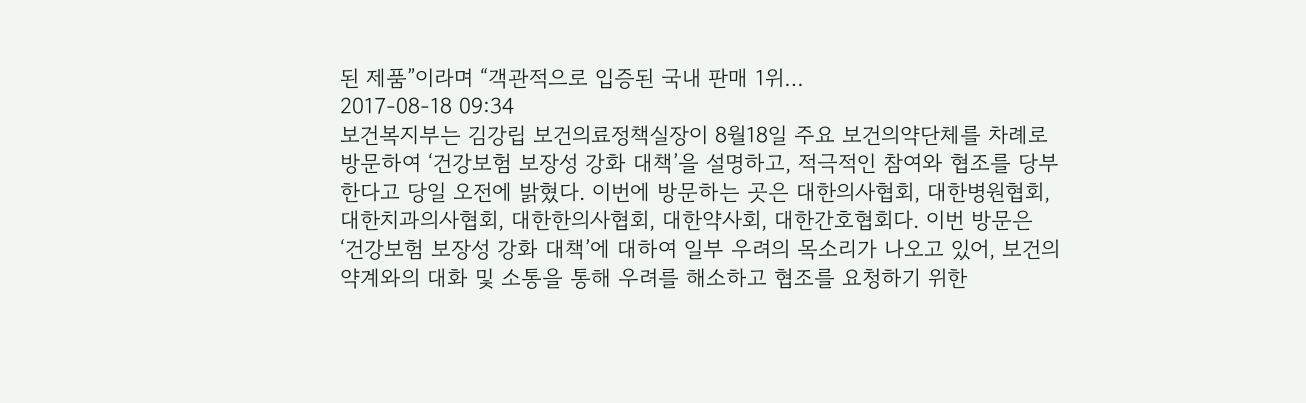된 제품”이라며 “객관적으로 입증된 국내 판매 1위…
2017-08-18 09:34
보건복지부는 김강립 보건의료정책실장이 8월18일 주요 보건의약단체를 차례로 방문하여 ‘건강보험 보장성 강화 대책’을 설명하고, 적극적인 참여와 협조를 당부한다고 당일 오전에 밝혔다. 이번에 방문하는 곳은 대한의사협회, 대한병원협회, 대한치과의사협회, 대한한의사협회, 대한약사회, 대한간호협회다. 이번 방문은 ‘건강보험 보장성 강화 대책’에 대하여 일부 우려의 목소리가 나오고 있어, 보건의약계와의 대화 및 소통을 통해 우려를 해소하고 협조를 요청하기 위한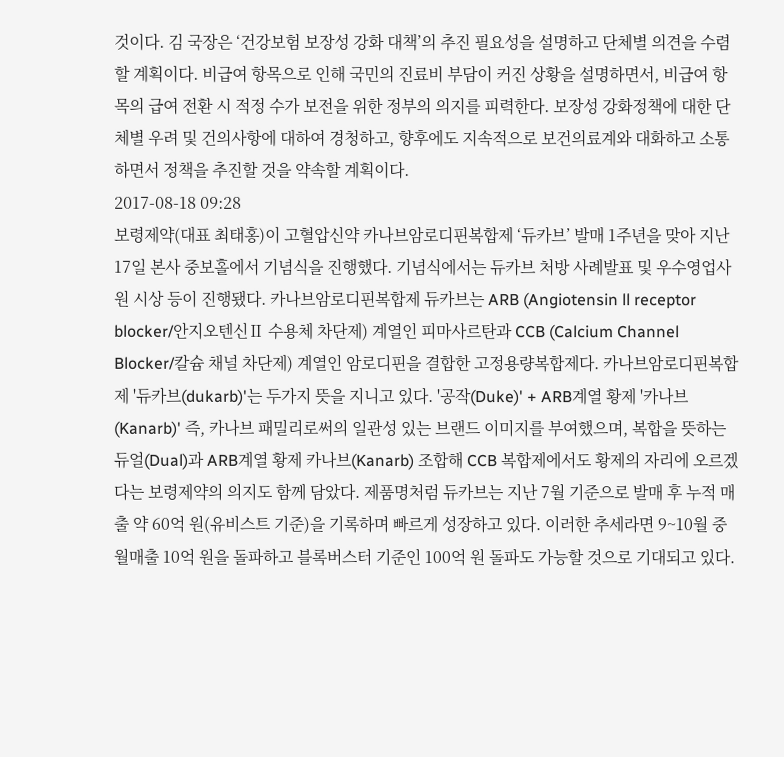것이다. 김 국장은 ‘건강보험 보장성 강화 대책’의 추진 필요성을 설명하고 단체별 의견을 수렴할 계획이다. 비급여 항목으로 인해 국민의 진료비 부담이 커진 상황을 설명하면서, 비급여 항목의 급여 전환 시 적정 수가 보전을 위한 정부의 의지를 피력한다. 보장성 강화정책에 대한 단체별 우려 및 건의사항에 대하여 경청하고, 향후에도 지속적으로 보건의료계와 대화하고 소통하면서 정책을 추진할 것을 약속할 계획이다.
2017-08-18 09:28
보령제약(대표 최태홍)이 고혈압신약 카나브암로디핀복합제 ‘듀카브’ 발매 1주년을 맞아 지난 17일 본사 중보홀에서 기념식을 진행했다. 기념식에서는 듀카브 처방 사례발표 및 우수영업사원 시상 등이 진행됐다. 카나브암로디핀복합제 듀카브는 ARB (Angiotensin ll receptor blocker/안지오텐신Ⅱ 수용체 차단제) 계열인 피마사르탄과 CCB (Calcium Channel Blocker/칼슘 채널 차단제) 계열인 암로디핀을 결합한 고정용량복합제다. 카나브암로디핀복합제 '듀카브(dukarb)'는 두가지 뜻을 지니고 있다. '공작(Duke)' + ARB계열 황제 '카나브(Kanarb)' 즉, 카나브 패밀리로써의 일관성 있는 브랜드 이미지를 부여했으며, 복합을 뜻하는 듀얼(Dual)과 ARB계열 황제 카나브(Kanarb) 조합해 CCB 복합제에서도 황제의 자리에 오르겠다는 보령제약의 의지도 함께 담았다. 제품명처럼 듀카브는 지난 7월 기준으로 발매 후 누적 매출 약 60억 원(유비스트 기준)을 기록하며 빠르게 성장하고 있다. 이러한 추세라면 9~10월 중 월매출 10억 원을 돌파하고 블록버스터 기준인 100억 원 돌파도 가능할 것으로 기대되고 있다.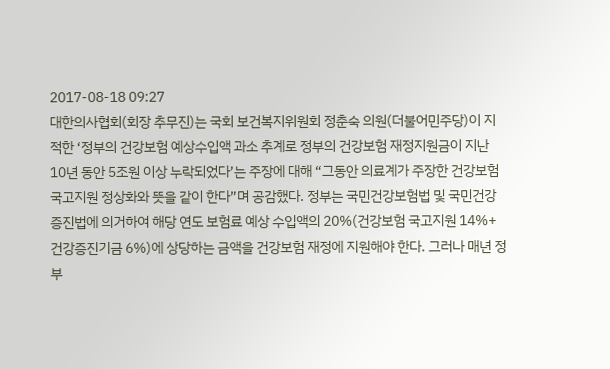2017-08-18 09:27
대한의사협회(회장 추무진)는 국회 보건복지위원회 정춘숙 의원(더불어민주당)이 지적한 ‘정부의 건강보험 예상수입액 과소 추계로 정부의 건강보험 재정지원금이 지난 10년 동안 5조원 이상 누락되었다’는 주장에 대해 “그동안 의료계가 주장한 건강보험 국고지원 정상화와 뜻을 같이 한다”며 공감했다. 정부는 국민건강보험법 및 국민건강증진법에 의거하여 해당 연도 보험료 예상 수입액의 20%(건강보험 국고지원 14%+건강증진기금 6%)에 상당하는 금액을 건강보험 재정에 지원해야 한다. 그러나 매년 정부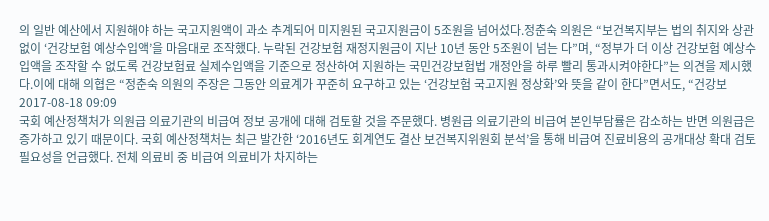의 일반 예산에서 지원해야 하는 국고지원액이 과소 추계되어 미지원된 국고지원금이 5조원을 넘어섰다.정춘숙 의원은 “보건복지부는 법의 취지와 상관없이 ‘건강보험 예상수입액’을 마음대로 조작했다. 누락된 건강보험 재정지원금이 지난 10년 동안 5조원이 넘는 다”며, “정부가 더 이상 건강보험 예상수입액을 조작할 수 없도록 건강보험료 실제수입액을 기준으로 정산하여 지원하는 국민건강보험법 개정안을 하루 빨리 통과시켜야한다”는 의견을 제시했다.이에 대해 의협은 “정춘숙 의원의 주장은 그동안 의료계가 꾸준히 요구하고 있는 ‘건강보험 국고지원 정상화’와 뜻을 같이 한다”면서도, “건강보
2017-08-18 09:09
국회 예산정책처가 의원급 의료기관의 비급여 정보 공개에 대해 검토할 것을 주문했다. 병원급 의료기관의 비급여 본인부담률은 감소하는 반면 의원급은 증가하고 있기 때문이다. 국회 예산정책처는 최근 발간한 ‘2016년도 회계연도 결산 보건복지위원회 분석’을 통해 비급여 진료비용의 공개대상 확대 검토 필요성을 언급했다. 전체 의료비 중 비급여 의료비가 차지하는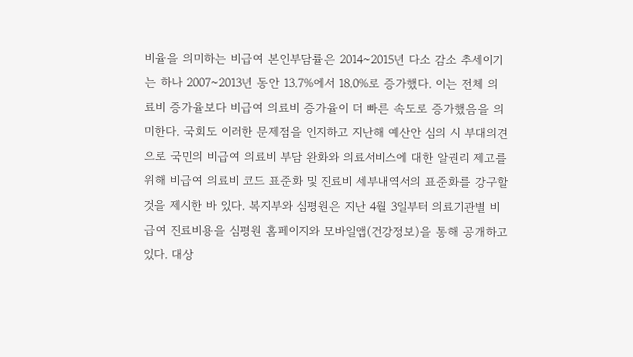비율을 의미하는 비급여 본인부담률은 2014~2015년 다소 감소 추세이기는 하나 2007~2013년 동안 13.7%에서 18.0%로 증가했다. 이는 전체 의료비 증가율보다 비급여 의료비 증가율이 더 빠른 속도로 증가했음을 의미한다. 국회도 이러한 문제점을 인지하고 지난해 예산안 심의 시 부대의견으로 국민의 비급여 의료비 부담 완화와 의료서비스에 대한 알권리 제고를 위해 비급여 의료비 코드 표준화 및 진료비 세부내역서의 표준화를 강구할 것을 제시한 바 있다. 복지부와 심평원은 지난 4월 3일부터 의료기관별 비급여 진료비용을 심평원 홈페이지와 모바일앱(건강정보)을 통해 공개하고 있다. 대상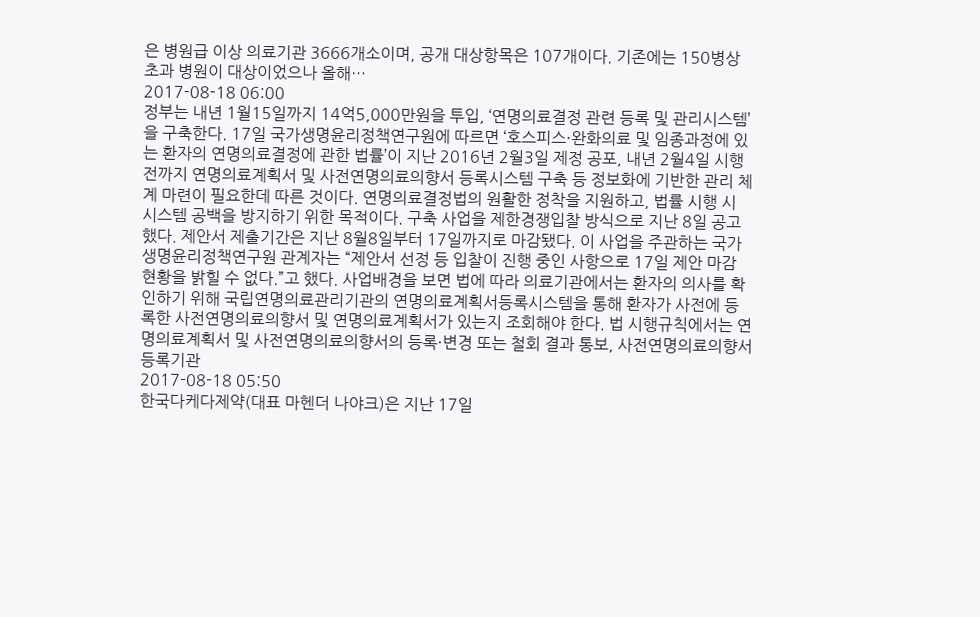은 병원급 이상 의료기관 3666개소이며, 공개 대상항목은 107개이다. 기존에는 150병상 초과 병원이 대상이었으나 올해…
2017-08-18 06:00
정부는 내년 1월15일까지 14억5,000만원을 투입, ‘연명의료결정 관련 등록 및 관리시스템’을 구축한다. 17일 국가생명윤리정책연구원에 따르면 ‘호스피스·완화의료 및 임종과정에 있는 환자의 연명의료결정에 관한 법률’이 지난 2016년 2월3일 제정 공포, 내년 2월4일 시행 전까지 연명의료계획서 및 사전연명의료의향서 등록시스템 구축 등 정보화에 기반한 관리 체계 마련이 필요한데 따른 것이다. 연명의료결정법의 원활한 정착을 지원하고, 법률 시행 시 시스템 공백을 방지하기 위한 목적이다. 구축 사업을 제한경쟁입찰 방식으로 지난 8일 공고했다. 제안서 제출기간은 지난 8월8일부터 17일까지로 마감됐다. 이 사업을 주관하는 국가생명윤리정책연구원 관계자는 “제안서 선정 등 입찰이 진행 중인 사항으로 17일 제안 마감 현황을 밝힐 수 없다.”고 했다. 사업배경을 보면 법에 따라 의료기관에서는 환자의 의사를 확인하기 위해 국립연명의료관리기관의 연명의료계획서등록시스템을 통해 환자가 사전에 등록한 사전연명의료의향서 및 연명의료계획서가 있는지 조회해야 한다. 법 시행규칙에서는 연명의료계획서 및 사전연명의료의향서의 등록·변경 또는 철회 결과 통보, 사전연명의료의향서 등록기관
2017-08-18 05:50
한국다케다제약(대표 마헨더 나야크)은 지난 17일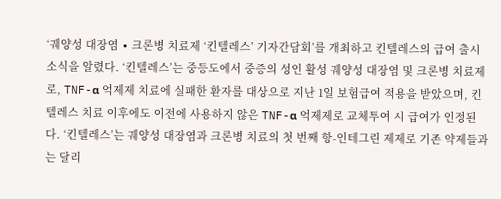‘궤양성 대장염 ∙ 크론병 치료제 ‘킨텔레스’ 기자간담회’를 개최하고 킨텔레스의 급여 출시 소식을 알렸다. ‘킨텔레스’는 중등도에서 중증의 성인 활성 궤양성 대장염 및 크론병 치료제로, TNF-α 억제제 치료에 실패한 환자를 대상으로 지난 1일 보험급여 적용을 받았으며, 킨텔레스 치료 이후에도 이전에 사용하지 않은 TNF-α 억제제로 교체투여 시 급여가 인정된다. ‘킨텔레스’는 궤양성 대장염과 크론병 치료의 첫 번째 항-인테그린 제제로 기존 약제들과는 달리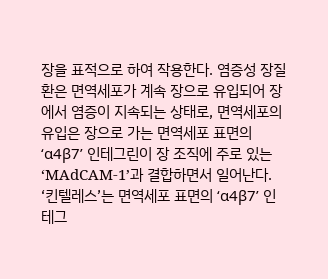장을 표적으로 하여 작용한다. 염증성 장질환은 면역세포가 계속 장으로 유입되어 장에서 염증이 지속되는 상태로, 면역세포의 유입은 장으로 가는 면역세포 표면의 ‘α4β7’ 인테그린이 장 조직에 주로 있는 ‘MAdCAM-1’과 결합하면서 일어난다. ‘킨텔레스’는 면역세포 표면의 ‘α4β7’ 인테그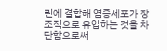린에 결합해 염증세포가 장 조직으로 유입하는 것을 차단함으로써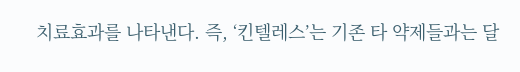치료효과를 나타낸다. 즉, ‘킨텔레스’는 기존 타 약제들과는 달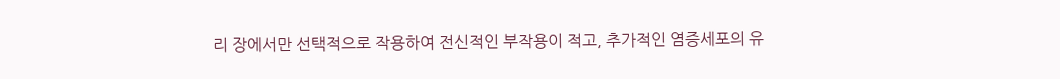리 장에서만 선택적으로 작용하여 전신적인 부작용이 적고, 추가적인 염증세포의 유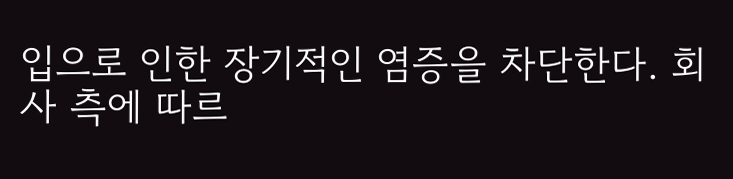입으로 인한 장기적인 염증을 차단한다. 회사 측에 따르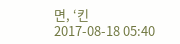면, ‘킨
2017-08-18 05:40